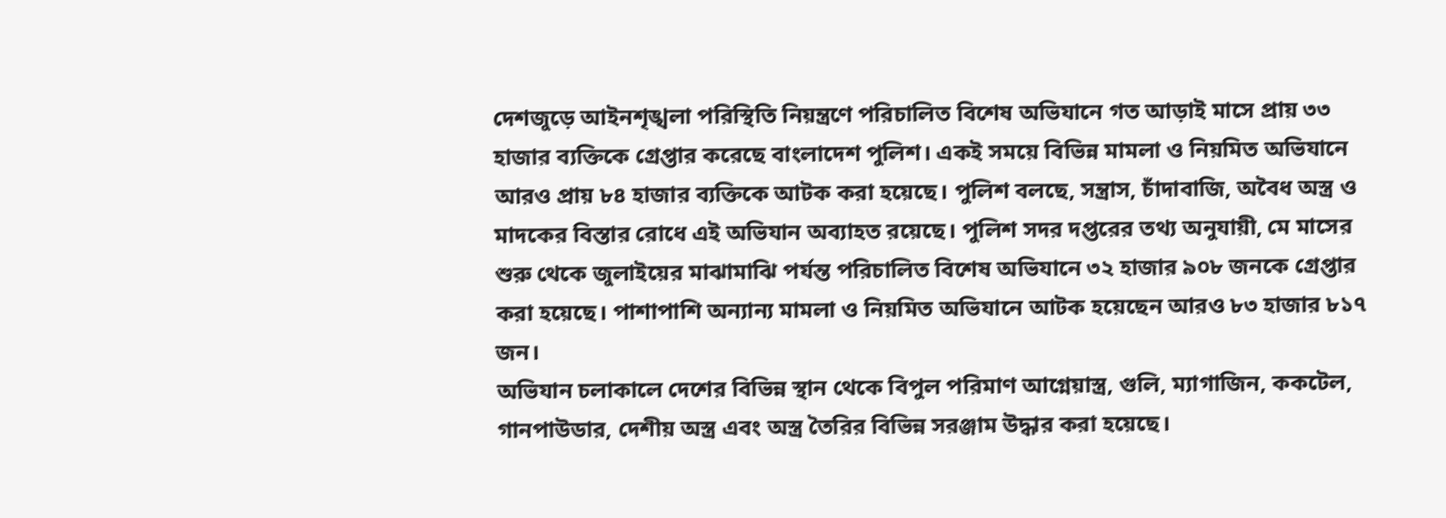দেশজুড়ে আইনশৃঙ্খলা পরিস্থিতি নিয়ন্ত্রণে পরিচালিত বিশেষ অভিযানে গত আড়াই মাসে প্রায় ৩৩ হাজার ব্যক্তিকে গ্রেপ্তার করেছে বাংলাদেশ পুলিশ। একই সময়ে বিভিন্ন মামলা ও নিয়মিত অভিযানে আরও প্রায় ৮৪ হাজার ব্যক্তিকে আটক করা হয়েছে। পুলিশ বলছে, সন্ত্রাস, চাঁদাবাজি, অবৈধ অস্ত্র ও মাদকের বিস্তার রোধে এই অভিযান অব্যাহত রয়েছে। পুলিশ সদর দপ্তরের তথ্য অনুযায়ী, মে মাসের শুরু থেকে জুলাইয়ের মাঝামাঝি পর্যন্ত পরিচালিত বিশেষ অভিযানে ৩২ হাজার ৯০৮ জনকে গ্রেপ্তার করা হয়েছে। পাশাপাশি অন্যান্য মামলা ও নিয়মিত অভিযানে আটক হয়েছেন আরও ৮৩ হাজার ৮১৭ জন।
অভিযান চলাকালে দেশের বিভিন্ন স্থান থেকে বিপুল পরিমাণ আগ্নেয়াস্ত্র, গুলি, ম্যাগাজিন, ককটেল, গানপাউডার, দেশীয় অস্ত্র এবং অস্ত্র তৈরির বিভিন্ন সরঞ্জাম উদ্ধার করা হয়েছে।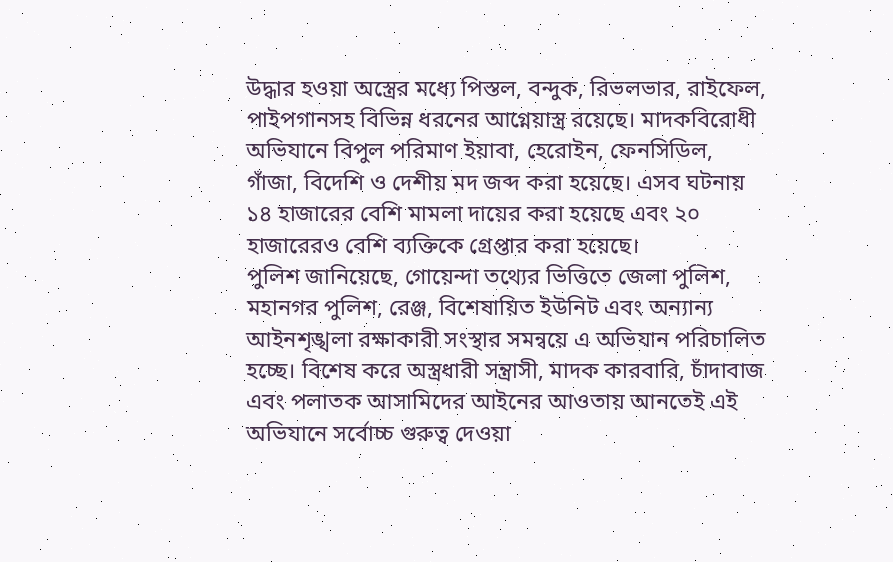উদ্ধার হওয়া অস্ত্রের মধ্যে পিস্তল, বন্দুক, রিভলভার, রাইফেল, পাইপগানসহ বিভিন্ন ধরনের আগ্নেয়াস্ত্র রয়েছে। মাদকবিরোধী অভিযানে বিপুল পরিমাণ ইয়াবা, হেরোইন, ফেনসিডিল, গাঁজা, বিদেশি ও দেশীয় মদ জব্দ করা হয়েছে। এসব ঘটনায় ১৪ হাজারের বেশি মামলা দায়ের করা হয়েছে এবং ২০ হাজারেরও বেশি ব্যক্তিকে গ্রেপ্তার করা হয়েছে।
পুলিশ জানিয়েছে, গোয়েন্দা তথ্যের ভিত্তিতে জেলা পুলিশ, মহানগর পুলিশ, রেঞ্জ, বিশেষায়িত ইউনিট এবং অন্যান্য আইনশৃঙ্খলা রক্ষাকারী সংস্থার সমন্বয়ে এ অভিযান পরিচালিত হচ্ছে। বিশেষ করে অস্ত্রধারী সন্ত্রাসী, মাদক কারবারি, চাঁদাবাজ এবং পলাতক আসামিদের আইনের আওতায় আনতেই এই অভিযানে সর্বোচ্চ গুরুত্ব দেওয়া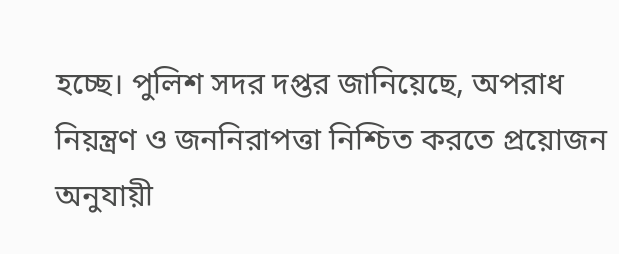হচ্ছে। পুলিশ সদর দপ্তর জানিয়েছে, অপরাধ নিয়ন্ত্রণ ও জননিরাপত্তা নিশ্চিত করতে প্রয়োজন অনুযায়ী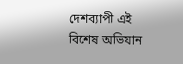দেশব্যাপী এই বিশেষ অভিযান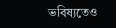ভবিষ্যতেও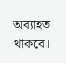অব্যাহত থাকবে।